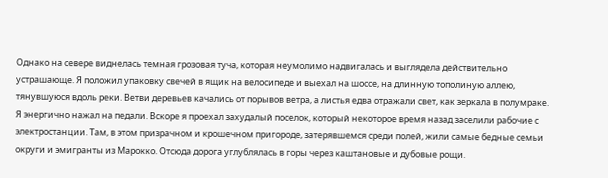Однако на севере виднелась темная грозовая туча, которая неумолимо надвигалась и выглядела действительно устрашающе. Я положил упаковку свечей в ящик на велосипеде и выехал на шоссе, на длинную тополиную аллею, тянувшуюся вдоль реки. Ветви деревьев качались от порывов ветра, а листья едва отражали свет, как зеркала в полумраке. Я энергично нажал на педали. Вскоре я проехал захудалый поселок, который некоторое время назад заселили рабочие с электростанции. Там, в этом призрачном и крошечном пригороде, затерявшемся среди полей, жили самые бедные семьи округи и эмигранты из Марокко. Отсюда дорога углублялась в горы через каштановые и дубовые рощи.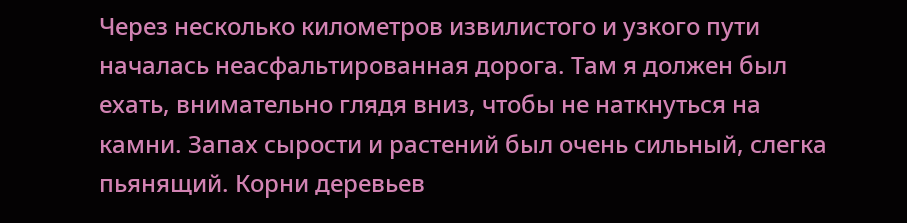Через несколько километров извилистого и узкого пути началась неасфальтированная дорога. Там я должен был ехать, внимательно глядя вниз, чтобы не наткнуться на камни. Запах сырости и растений был очень сильный, слегка пьянящий. Корни деревьев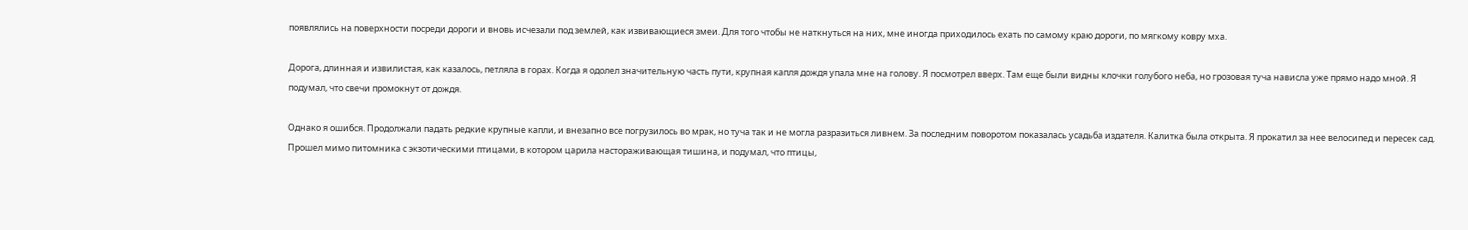появлялись на поверхности посреди дороги и вновь исчезали под землей, как извивающиеся змеи. Для того чтобы не наткнуться на них, мне иногда приходилось ехать по самому краю дороги, по мягкому ковру мха.

Дорога, длинная и извилистая, как казалось, петляла в горах. Когда я одолел значительную часть пути, крупная капля дождя упала мне на голову. Я посмотрел вверх. Там еще были видны клочки голубого неба, но грозовая туча нависла уже прямо надо мной. Я подумал, что свечи промокнут от дождя.

Однако я ошибся. Продолжали падать редкие крупные капли, и внезапно все погрузилось во мрак, но туча так и не могла разразиться ливнем. За последним поворотом показалась усадьба издателя. Калитка была открыта. Я прокатил за нее велосипед и пересек сад. Прошел мимо питомника с экзотическими птицами, в котором царила настораживающая тишина, и подумал, что птицы,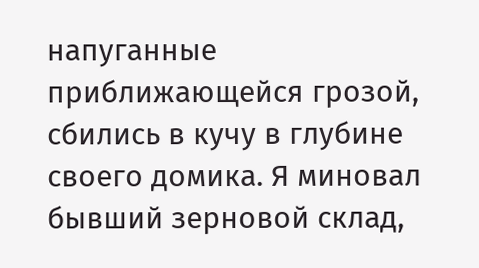напуганные приближающейся грозой, сбились в кучу в глубине своего домика. Я миновал бывший зерновой склад,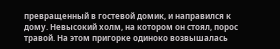превращенный в гостевой домик, и направился к дому. Невысокий холм, на котором он стоял, порос травой. На этом пригорке одиноко возвышалась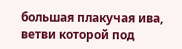большая плакучая ива, ветви которой под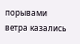порывами ветра казались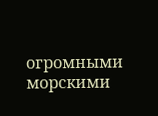огромными морскими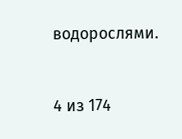водорослями.



4 из 174